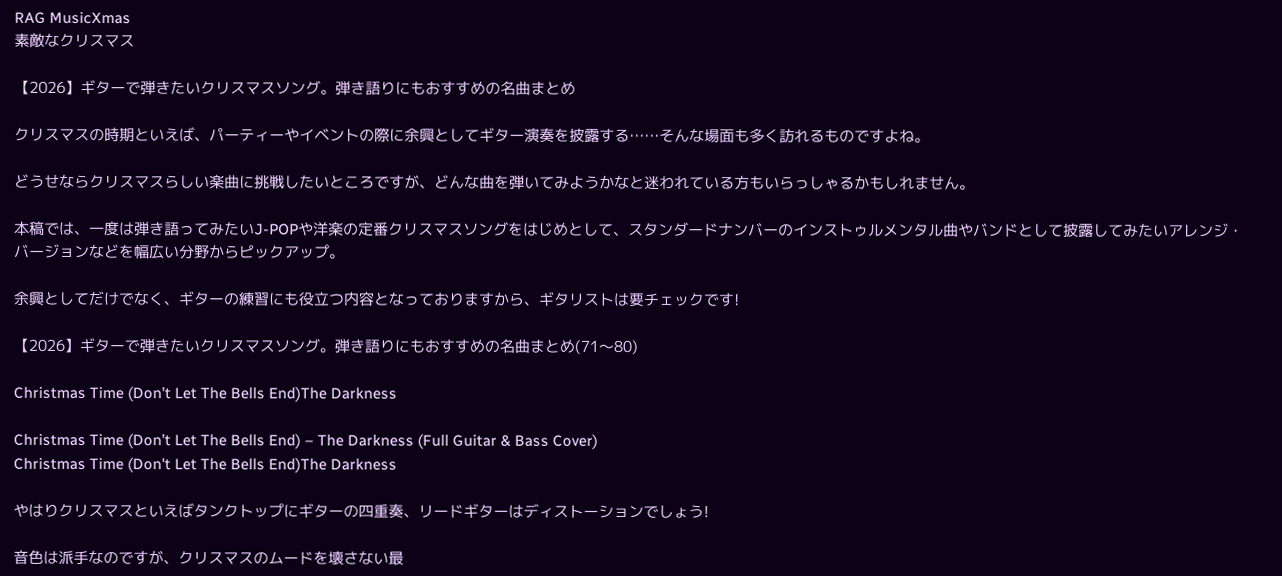RAG MusicXmas
素敵なクリスマス

【2026】ギターで弾きたいクリスマスソング。弾き語りにもおすすめの名曲まとめ

クリスマスの時期といえば、パーティーやイベントの際に余興としてギター演奏を披露する……そんな場面も多く訪れるものですよね。

どうせならクリスマスらしい楽曲に挑戦したいところですが、どんな曲を弾いてみようかなと迷われている方もいらっしゃるかもしれません。

本稿では、一度は弾き語ってみたいJ-POPや洋楽の定番クリスマスソングをはじめとして、スタンダードナンバーのインストゥルメンタル曲やバンドとして披露してみたいアレンジ・バージョンなどを幅広い分野からピックアップ。

余興としてだけでなく、ギターの練習にも役立つ内容となっておりますから、ギタリストは要チェックです!

【2026】ギターで弾きたいクリスマスソング。弾き語りにもおすすめの名曲まとめ(71〜80)

Christmas Time (Don’t Let The Bells End)The Darkness

Christmas Time (Don’t Let The Bells End) – The Darkness (Full Guitar & Bass Cover)
Christmas Time (Don't Let The Bells End)The Darkness

やはりクリスマスといえばタンクトップにギターの四重奏、リードギターはディストーションでしょう!

音色は派手なのですが、クリスマスのムードを壊さない最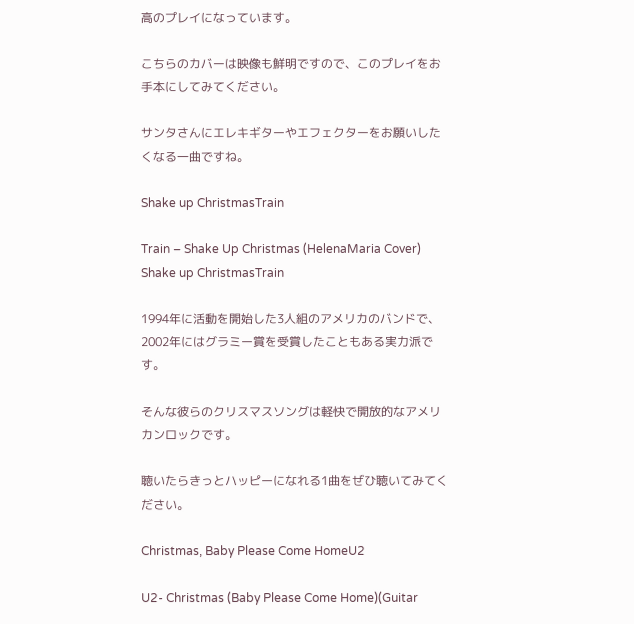高のプレイになっています。

こちらのカバーは映像も鮮明ですので、このプレイをお手本にしてみてください。

サンタさんにエレキギターやエフェクターをお願いしたくなる一曲ですね。

Shake up ChristmasTrain

Train – Shake Up Christmas (HelenaMaria Cover)
Shake up ChristmasTrain

1994年に活動を開始した3人組のアメリカのバンドで、2002年にはグラミー賞を受賞したこともある実力派です。

そんな彼らのクリスマスソングは軽快で開放的なアメリカンロックです。

聴いたらきっとハッピーになれる1曲をぜひ聴いてみてください。

Christmas, Baby Please Come HomeU2

U2- Christmas (Baby Please Come Home)(Guitar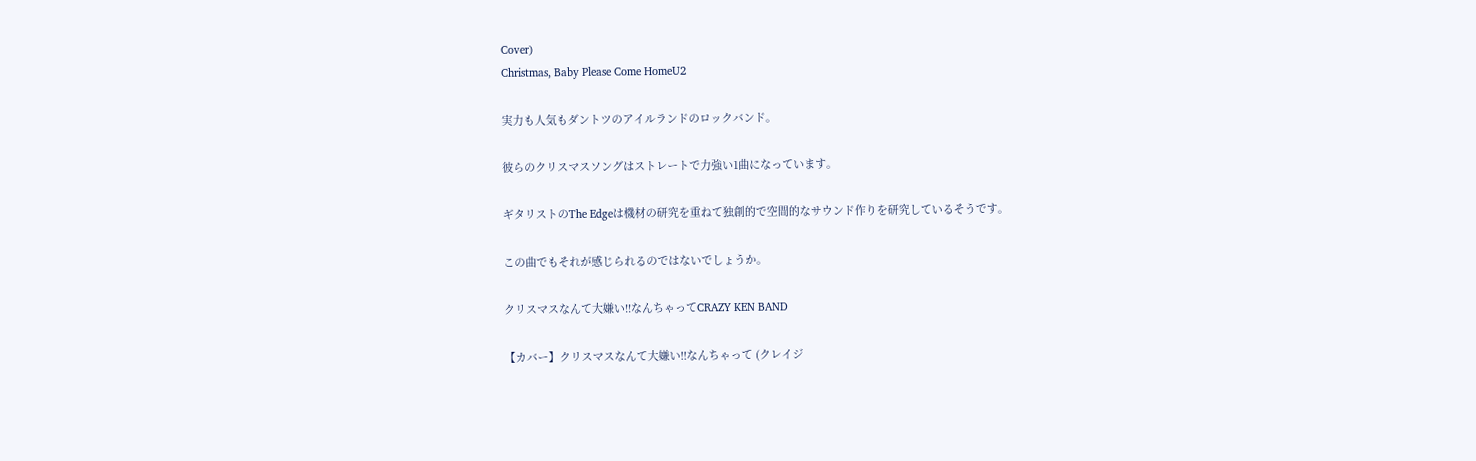Cover)
Christmas, Baby Please Come HomeU2

実力も人気もダントツのアイルランドのロックバンド。

彼らのクリスマスソングはストレートで力強い1曲になっています。

ギタリストのThe Edgeは機材の研究を重ねて独創的で空間的なサウンド作りを研究しているそうです。

この曲でもそれが感じられるのではないでしょうか。

クリスマスなんて大嫌い!!なんちゃってCRAZY KEN BAND

【カバー】クリスマスなんて大嫌い!!なんちゃって (クレイジ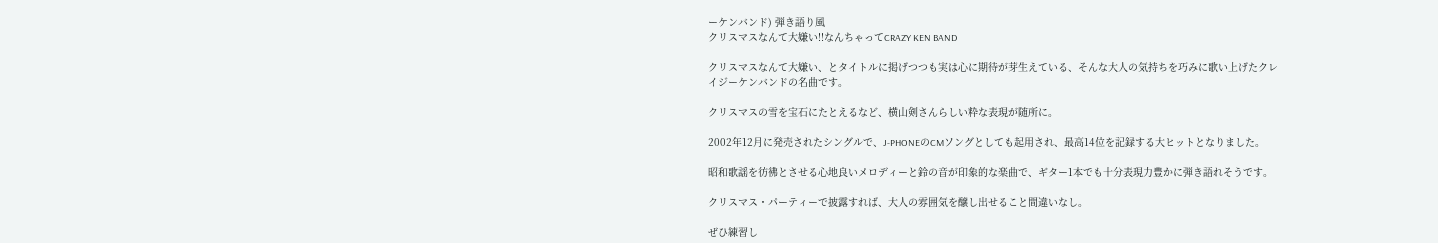ーケンバンド) 弾き語り風
クリスマスなんて大嫌い!!なんちゃってCRAZY KEN BAND

クリスマスなんて大嫌い、とタイトルに掲げつつも実は心に期待が芽生えている、そんな大人の気持ちを巧みに歌い上げたクレイジーケンバンドの名曲です。

クリスマスの雪を宝石にたとえるなど、横山剣さんらしい粋な表現が随所に。

2002年12月に発売されたシングルで、J-PHONEのCMソングとしても起用され、最高14位を記録する大ヒットとなりました。

昭和歌謡を彷彿とさせる心地良いメロディーと鈴の音が印象的な楽曲で、ギター1本でも十分表現力豊かに弾き語れそうです。

クリスマス・パーティーで披露すれば、大人の雰囲気を醸し出せること間違いなし。

ぜひ練習し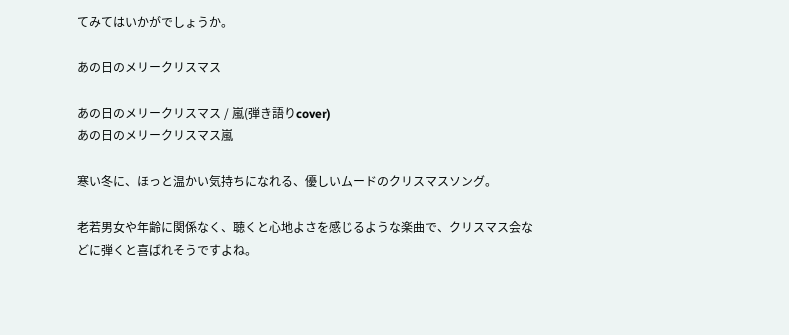てみてはいかがでしょうか。

あの日のメリークリスマス

あの日のメリークリスマス / 嵐(弾き語りcover)
あの日のメリークリスマス嵐

寒い冬に、ほっと温かい気持ちになれる、優しいムードのクリスマスソング。

老若男女や年齢に関係なく、聴くと心地よさを感じるような楽曲で、クリスマス会などに弾くと喜ばれそうですよね。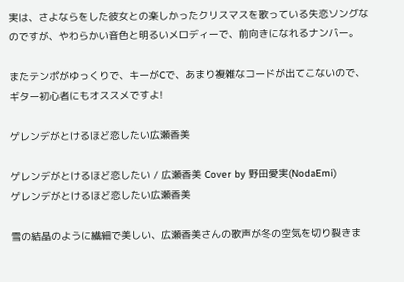実は、さよならをした彼女との楽しかったクリスマスを歌っている失恋ソングなのですが、やわらかい音色と明るいメロディーで、前向きになれるナンバー。

またテンポがゆっくりで、キーがCで、あまり複雑なコードが出てこないので、ギター初心者にもオススメですよ!

ゲレンデがとけるほど恋したい広瀬香美

ゲレンデがとけるほど恋したい / 広瀬香美 Cover by 野田愛実(NodaEmi)
ゲレンデがとけるほど恋したい広瀬香美

雪の結晶のように繊細で美しい、広瀬香美さんの歌声が冬の空気を切り裂きま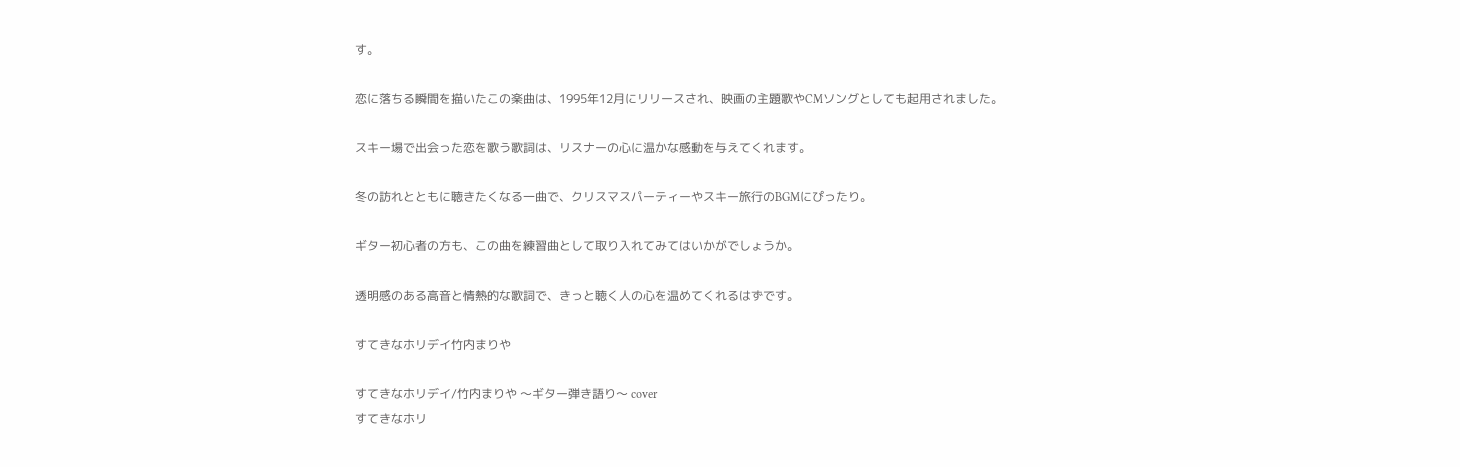す。

恋に落ちる瞬間を描いたこの楽曲は、1995年12月にリリースされ、映画の主題歌やCMソングとしても起用されました。

スキー場で出会った恋を歌う歌詞は、リスナーの心に温かな感動を与えてくれます。

冬の訪れとともに聴きたくなる一曲で、クリスマスパーティーやスキー旅行のBGMにぴったり。

ギター初心者の方も、この曲を練習曲として取り入れてみてはいかがでしょうか。

透明感のある高音と情熱的な歌詞で、きっと聴く人の心を温めてくれるはずです。

すてきなホリデイ竹内まりや

すてきなホリデイ/竹内まりや 〜ギター弾き語り〜 cover
すてきなホリ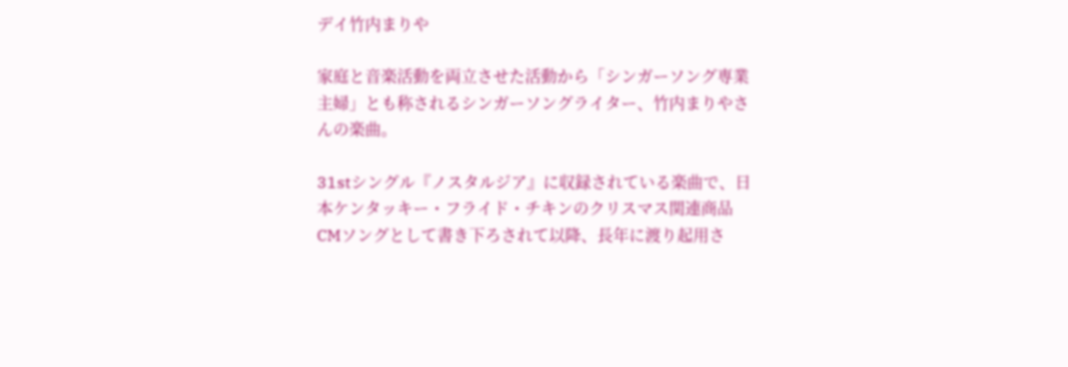デイ竹内まりや

家庭と音楽活動を両立させた活動から「シンガーソング専業主婦」とも称されるシンガーソングライター、竹内まりやさんの楽曲。

31stシングル『ノスタルジア』に収録されている楽曲で、日本ケンタッキー・フライド・チキンのクリスマス関連商品CMソングとして書き下ろされて以降、長年に渡り起用さ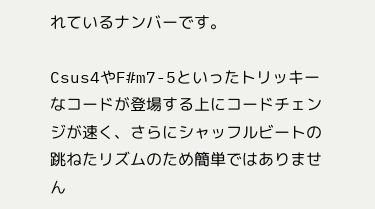れているナンバーです。

Csus4やF#m7-5といったトリッキーなコードが登場する上にコードチェンジが速く、さらにシャッフルビートの跳ねたリズムのため簡単ではありません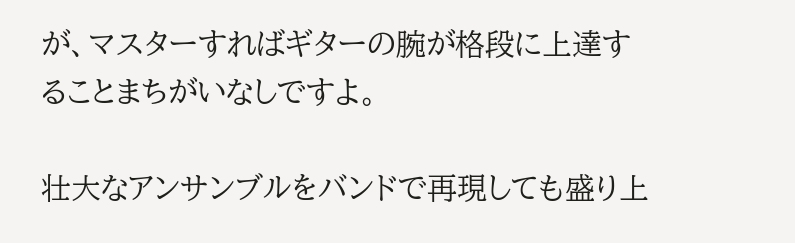が、マスターすればギターの腕が格段に上達することまちがいなしですよ。

壮大なアンサンブルをバンドで再現しても盛り上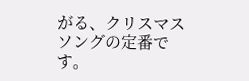がる、クリスマスソングの定番です。